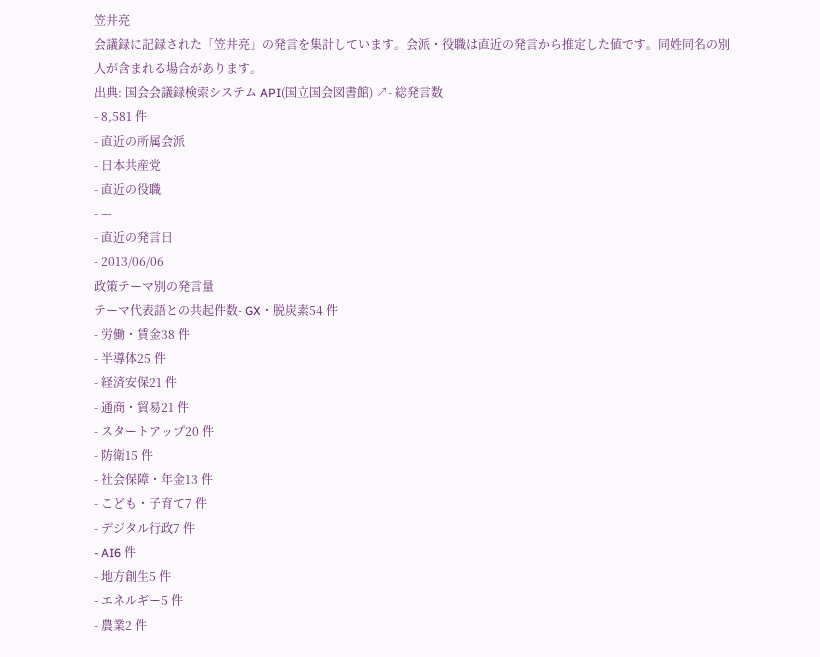笠井亮
会議録に記録された「笠井亮」の発言を集計しています。会派・役職は直近の発言から推定した値です。同姓同名の別人が含まれる場合があります。
出典: 国会会議録検索システム API(国立国会図書館) ↗- 総発言数
- 8,581 件
- 直近の所属会派
- 日本共産党
- 直近の役職
- —
- 直近の発言日
- 2013/06/06
政策テーマ別の発言量
テーマ代表語との共起件数- GX・脱炭素54 件
- 労働・賃金38 件
- 半導体25 件
- 経済安保21 件
- 通商・貿易21 件
- スタートアップ20 件
- 防衛15 件
- 社会保障・年金13 件
- こども・子育て7 件
- デジタル行政7 件
- AI6 件
- 地方創生5 件
- エネルギー5 件
- 農業2 件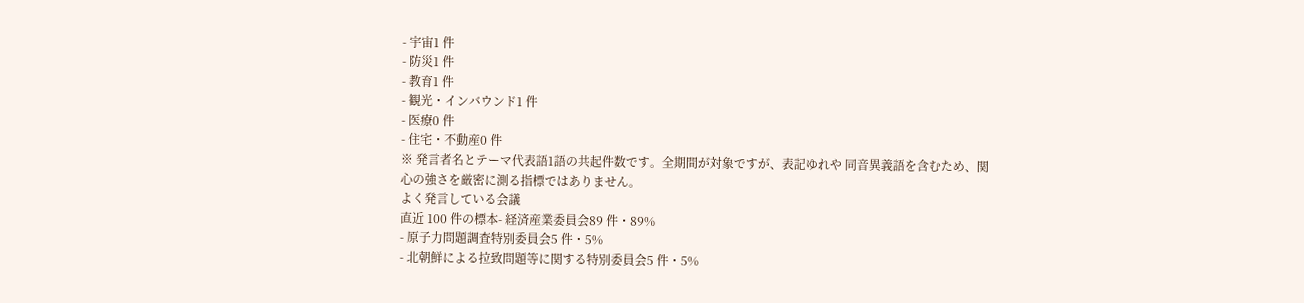- 宇宙1 件
- 防災1 件
- 教育1 件
- 観光・インバウンド1 件
- 医療0 件
- 住宅・不動産0 件
※ 発言者名とテーマ代表語1語の共起件数です。全期間が対象ですが、表記ゆれや 同音異義語を含むため、関心の強さを厳密に測る指標ではありません。
よく発言している会議
直近 100 件の標本- 経済産業委員会89 件・89%
- 原子力問題調査特別委員会5 件・5%
- 北朝鮮による拉致問題等に関する特別委員会5 件・5%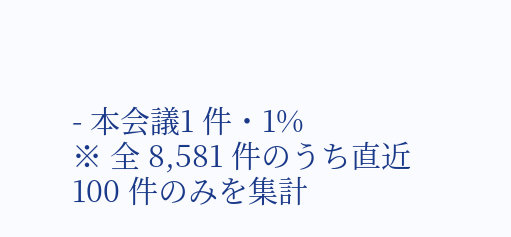- 本会議1 件・1%
※ 全 8,581 件のうち直近 100 件のみを集計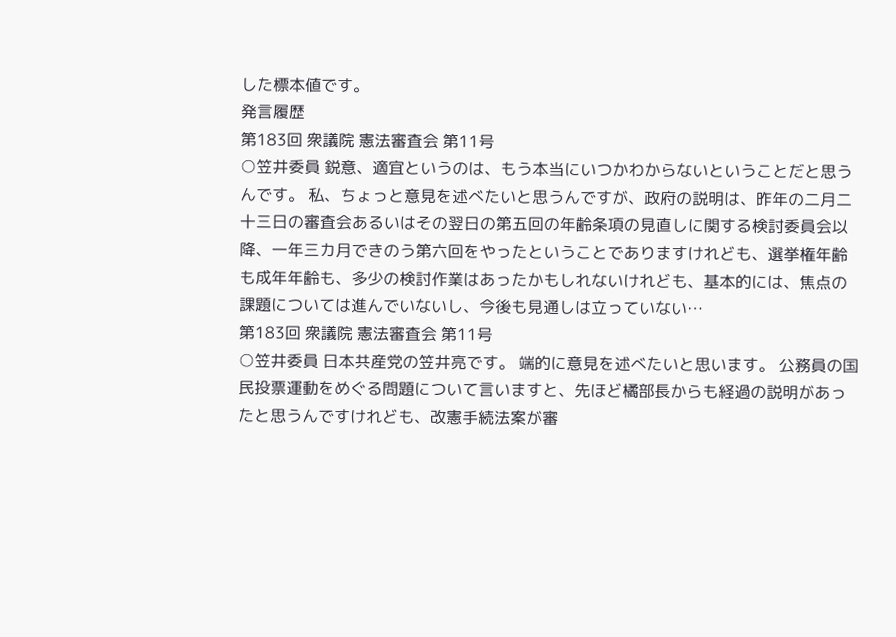した標本値です。
発言履歴
第183回 衆議院 憲法審査会 第11号
○笠井委員 鋭意、適宜というのは、もう本当にいつかわからないということだと思うんです。 私、ちょっと意見を述べたいと思うんですが、政府の説明は、昨年の二月二十三日の審査会あるいはその翌日の第五回の年齢条項の見直しに関する検討委員会以降、一年三カ月できのう第六回をやったということでありますけれども、選挙権年齢も成年年齢も、多少の検討作業はあったかもしれないけれども、基本的には、焦点の課題については進んでいないし、今後も見通しは立っていない…
第183回 衆議院 憲法審査会 第11号
○笠井委員 日本共産党の笠井亮です。 端的に意見を述べたいと思います。 公務員の国民投票運動をめぐる問題について言いますと、先ほど橘部長からも経過の説明があったと思うんですけれども、改憲手続法案が審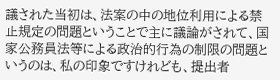議された当初は、法案の中の地位利用による禁止規定の問題ということで主に議論がされて、国家公務員法等による政治的行為の制限の問題というのは、私の印象ですけれども、提出者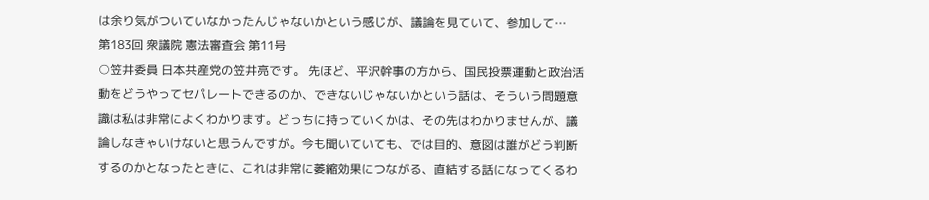は余り気がついていなかったんじゃないかという感じが、議論を見ていて、参加して…
第183回 衆議院 憲法審査会 第11号
○笠井委員 日本共産党の笠井亮です。 先ほど、平沢幹事の方から、国民投票運動と政治活動をどうやってセパレートできるのか、できないじゃないかという話は、そういう問題意識は私は非常によくわかります。どっちに持っていくかは、その先はわかりませんが、議論しなきゃいけないと思うんですが。今も聞いていても、では目的、意図は誰がどう判断するのかとなったときに、これは非常に萎縮効果につながる、直結する話になってくるわ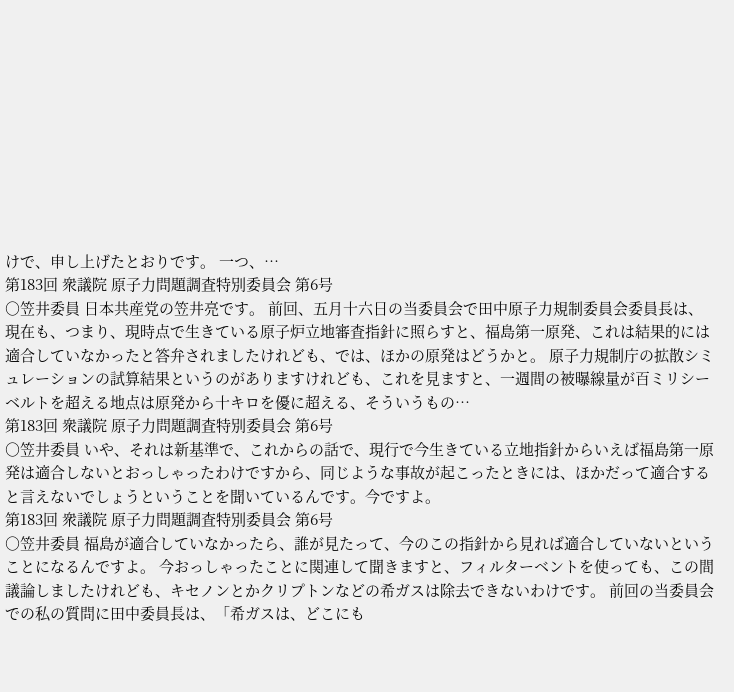けで、申し上げたとおりです。 一つ、…
第183回 衆議院 原子力問題調査特別委員会 第6号
○笠井委員 日本共産党の笠井亮です。 前回、五月十六日の当委員会で田中原子力規制委員会委員長は、現在も、つまり、現時点で生きている原子炉立地審査指針に照らすと、福島第一原発、これは結果的には適合していなかったと答弁されましたけれども、では、ほかの原発はどうかと。 原子力規制庁の拡散シミュレーションの試算結果というのがありますけれども、これを見ますと、一週間の被曝線量が百ミリシーベルトを超える地点は原発から十キロを優に超える、そういうもの…
第183回 衆議院 原子力問題調査特別委員会 第6号
○笠井委員 いや、それは新基準で、これからの話で、現行で今生きている立地指針からいえば福島第一原発は適合しないとおっしゃったわけですから、同じような事故が起こったときには、ほかだって適合すると言えないでしょうということを聞いているんです。今ですよ。
第183回 衆議院 原子力問題調査特別委員会 第6号
○笠井委員 福島が適合していなかったら、誰が見たって、今のこの指針から見れば適合していないということになるんですよ。 今おっしゃったことに関連して聞きますと、フィルターベントを使っても、この間議論しましたけれども、キセノンとかクリプトンなどの希ガスは除去できないわけです。 前回の当委員会での私の質問に田中委員長は、「希ガスは、どこにも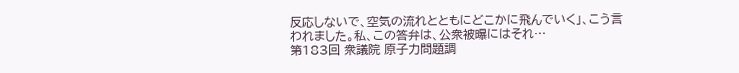反応しないで、空気の流れとともにどこかに飛んでいく」、こう言われました。私、この答弁は、公衆被曝にはそれ…
第183回 衆議院 原子力問題調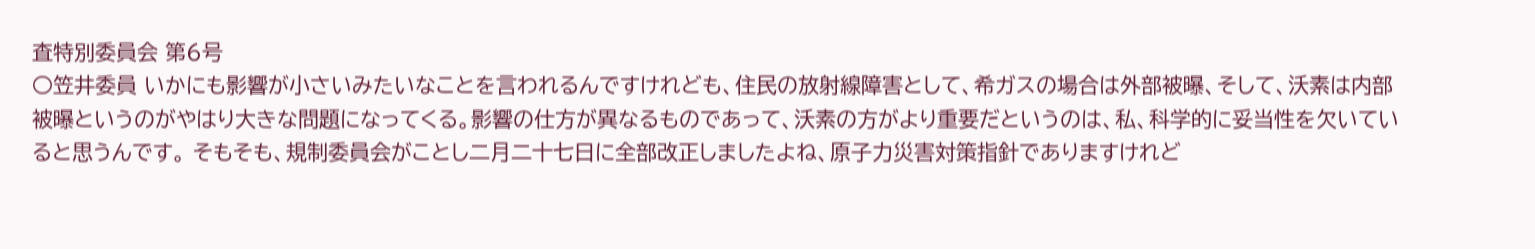査特別委員会 第6号
○笠井委員 いかにも影響が小さいみたいなことを言われるんですけれども、住民の放射線障害として、希ガスの場合は外部被曝、そして、沃素は内部被曝というのがやはり大きな問題になってくる。影響の仕方が異なるものであって、沃素の方がより重要だというのは、私、科学的に妥当性を欠いていると思うんです。 そもそも、規制委員会がことし二月二十七日に全部改正しましたよね、原子力災害対策指針でありますけれど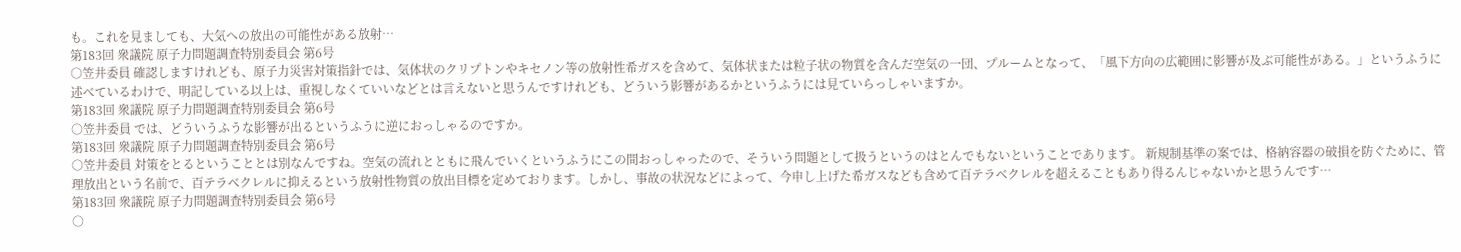も。これを見ましても、大気への放出の可能性がある放射…
第183回 衆議院 原子力問題調査特別委員会 第6号
○笠井委員 確認しますけれども、原子力災害対策指針では、気体状のクリプトンやキセノン等の放射性希ガスを含めて、気体状または粒子状の物質を含んだ空気の一団、プルームとなって、「風下方向の広範囲に影響が及ぶ可能性がある。」というふうに述べているわけで、明記している以上は、重視しなくていいなどとは言えないと思うんですけれども、どういう影響があるかというふうには見ていらっしゃいますか。
第183回 衆議院 原子力問題調査特別委員会 第6号
○笠井委員 では、どういうふうな影響が出るというふうに逆におっしゃるのですか。
第183回 衆議院 原子力問題調査特別委員会 第6号
○笠井委員 対策をとるということとは別なんですね。空気の流れとともに飛んでいくというふうにこの間おっしゃったので、そういう問題として扱うというのはとんでもないということであります。 新規制基準の案では、格納容器の破損を防ぐために、管理放出という名前で、百テラベクレルに抑えるという放射性物質の放出目標を定めております。しかし、事故の状況などによって、今申し上げた希ガスなども含めて百テラベクレルを超えることもあり得るんじゃないかと思うんです…
第183回 衆議院 原子力問題調査特別委員会 第6号
○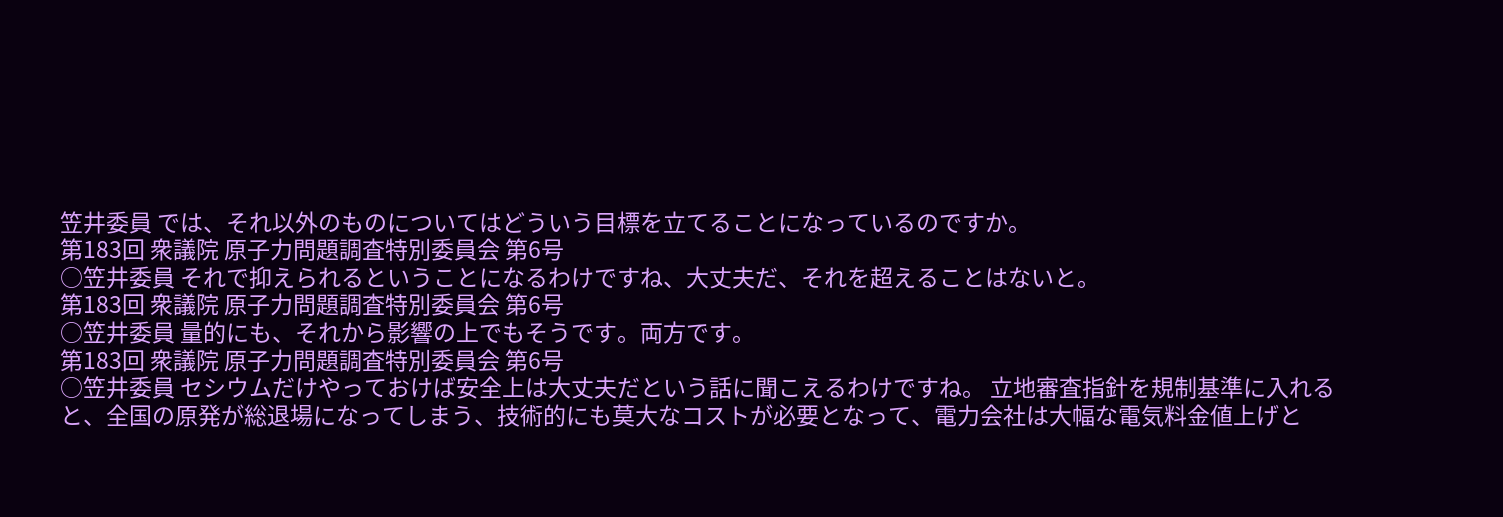笠井委員 では、それ以外のものについてはどういう目標を立てることになっているのですか。
第183回 衆議院 原子力問題調査特別委員会 第6号
○笠井委員 それで抑えられるということになるわけですね、大丈夫だ、それを超えることはないと。
第183回 衆議院 原子力問題調査特別委員会 第6号
○笠井委員 量的にも、それから影響の上でもそうです。両方です。
第183回 衆議院 原子力問題調査特別委員会 第6号
○笠井委員 セシウムだけやっておけば安全上は大丈夫だという話に聞こえるわけですね。 立地審査指針を規制基準に入れると、全国の原発が総退場になってしまう、技術的にも莫大なコストが必要となって、電力会社は大幅な電気料金値上げと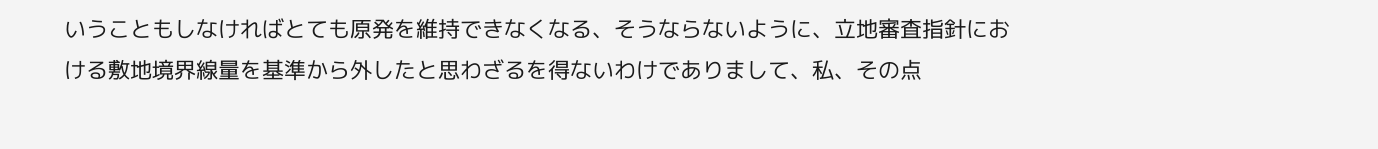いうこともしなければとても原発を維持できなくなる、そうならないように、立地審査指針における敷地境界線量を基準から外したと思わざるを得ないわけでありまして、私、その点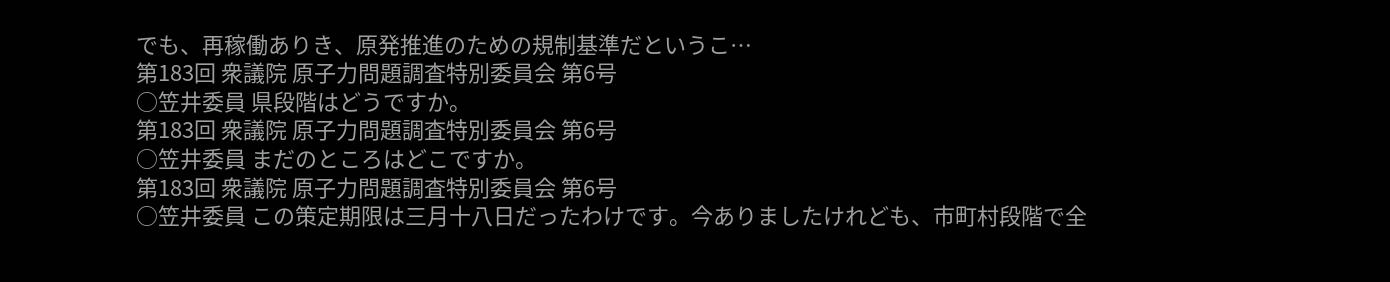でも、再稼働ありき、原発推進のための規制基準だというこ…
第183回 衆議院 原子力問題調査特別委員会 第6号
○笠井委員 県段階はどうですか。
第183回 衆議院 原子力問題調査特別委員会 第6号
○笠井委員 まだのところはどこですか。
第183回 衆議院 原子力問題調査特別委員会 第6号
○笠井委員 この策定期限は三月十八日だったわけです。今ありましたけれども、市町村段階で全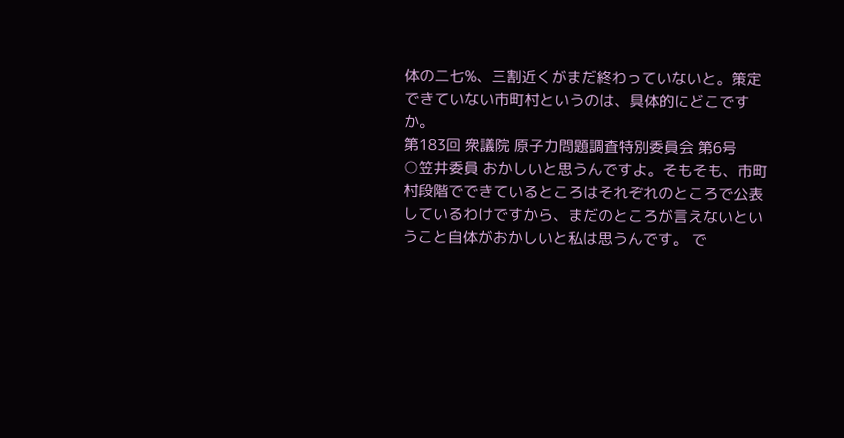体の二七%、三割近くがまだ終わっていないと。策定できていない市町村というのは、具体的にどこですか。
第183回 衆議院 原子力問題調査特別委員会 第6号
○笠井委員 おかしいと思うんですよ。そもそも、市町村段階でできているところはそれぞれのところで公表しているわけですから、まだのところが言えないということ自体がおかしいと私は思うんです。 で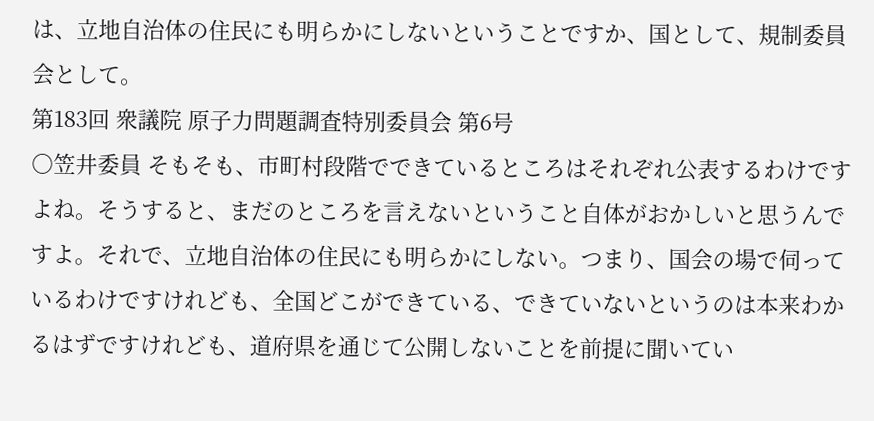は、立地自治体の住民にも明らかにしないということですか、国として、規制委員会として。
第183回 衆議院 原子力問題調査特別委員会 第6号
○笠井委員 そもそも、市町村段階でできているところはそれぞれ公表するわけですよね。そうすると、まだのところを言えないということ自体がおかしいと思うんですよ。それで、立地自治体の住民にも明らかにしない。つまり、国会の場で伺っているわけですけれども、全国どこができている、できていないというのは本来わかるはずですけれども、道府県を通じて公開しないことを前提に聞いてい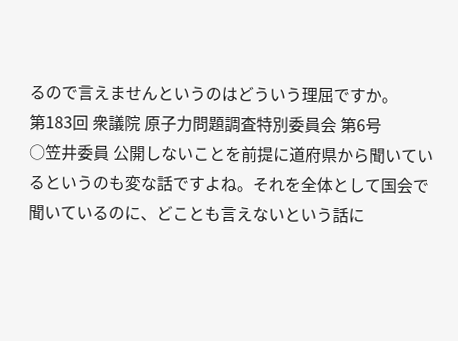るので言えませんというのはどういう理屈ですか。
第183回 衆議院 原子力問題調査特別委員会 第6号
○笠井委員 公開しないことを前提に道府県から聞いているというのも変な話ですよね。それを全体として国会で聞いているのに、どことも言えないという話に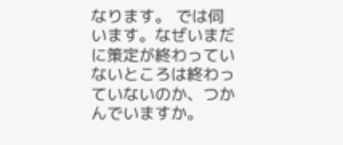なります。 では伺います。なぜいまだに策定が終わっていないところは終わっていないのか、つかんでいますか。